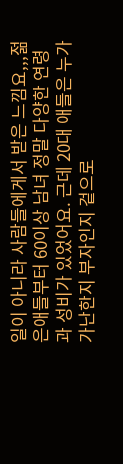일이 아니라 사람들에게서 받은 느낌요,,,젊은애들부터 60이상 남녀 정말 다양한 연령과 성비가 있었어요. 근데 20대 애들은 누가 가난한지 부자인지 겉으로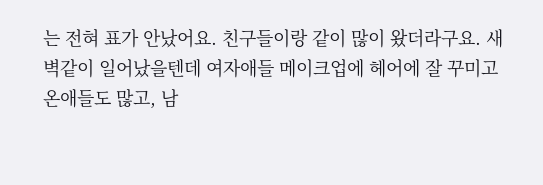는 전혀 표가 안났어요. 친구들이랑 같이 많이 왔더라구요. 새벽같이 일어났을텐데 여자애들 메이크업에 헤어에 잘 꾸미고 온애들도 많고, 남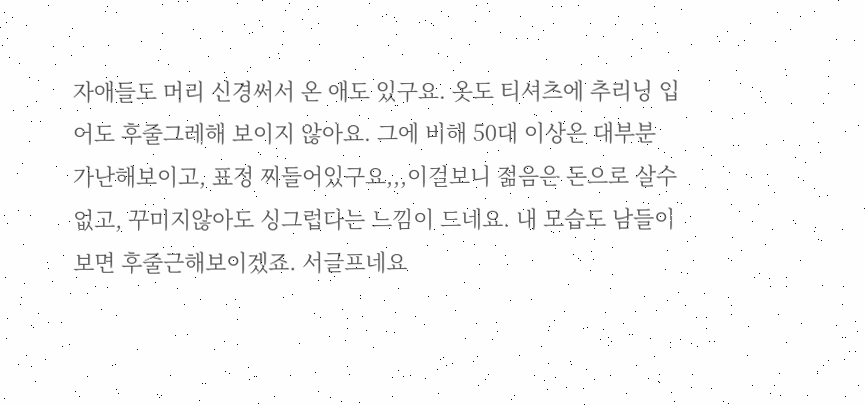자애들도 머리 신경써서 온 애도 있구요. 옷도 티셔츠에 추리닝 입어도 후줄그레해 보이지 않아요. 그에 비해 50대 이상은 대부분 가난해보이고, 표정 찌들어있구요,,,이걸보니 젊음은 돈으로 살수없고, 꾸미지않아도 싱그럽다는 느낌이 드네요. 내 모습도 남들이 보면 후줄근해보이겠죠. 서글프네요